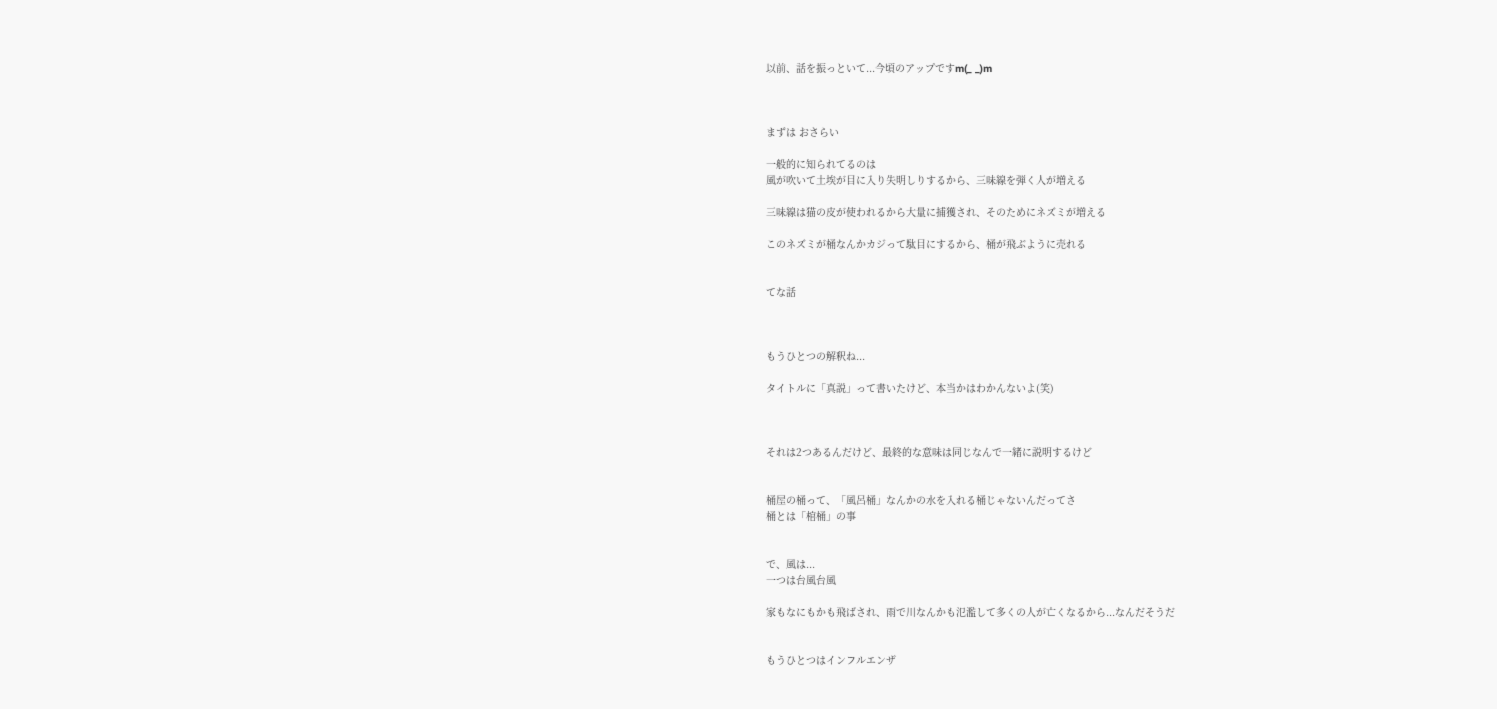以前、話を振っといて...今頃のアップですm(_ _)m



まずは おさらい

一般的に知られてるのは
風が吹いて土埃が目に入り失明しりするから、三味線を弾く人が増える

三味線は猫の皮が使われるから大量に捕獲され、そのためにネズミが増える

このネズミが桶なんかカジって駄目にするから、桶が飛ぶように売れる


てな話



もうひとつの解釈ね...

タイトルに「真説」って書いたけど、本当かはわかんないよ(笑)



それは2つあるんだけど、最終的な意味は同じなんで一緒に説明するけど


桶屋の桶って、「風呂桶」なんかの水を入れる桶じゃないんだってさ
桶とは「棺桶」の事


で、風は...
一つは台風台風

家もなにもかも飛ばされ、雨で川なんかも氾濫して多くの人が亡くなるから...なんだそうだ


もうひとつはインフルエンザ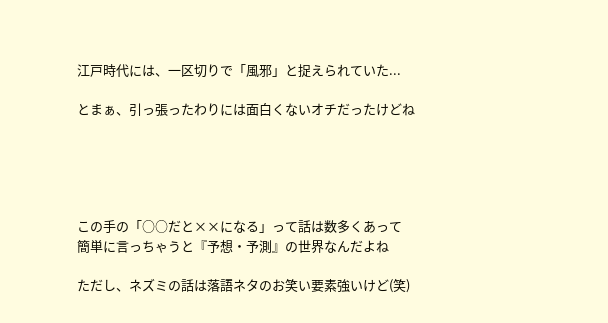江戸時代には、一区切りで「風邪」と捉えられていた...

とまぁ、引っ張ったわりには面白くないオチだったけどね





この手の「○○だと××になる」って話は数多くあって
簡単に言っちゃうと『予想・予測』の世界なんだよね

ただし、ネズミの話は落語ネタのお笑い要素強いけど(笑)